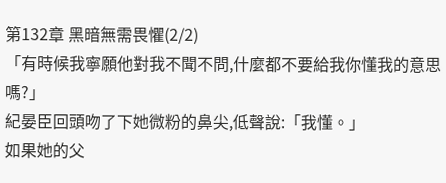第132章 黑暗無需畏懼(2/2)
「有時候我寧願他對我不聞不問,什麼都不要給我你懂我的意思嗎?」
紀晏臣回頭吻了下她微粉的鼻尖,低聲說:「我懂。」
如果她的父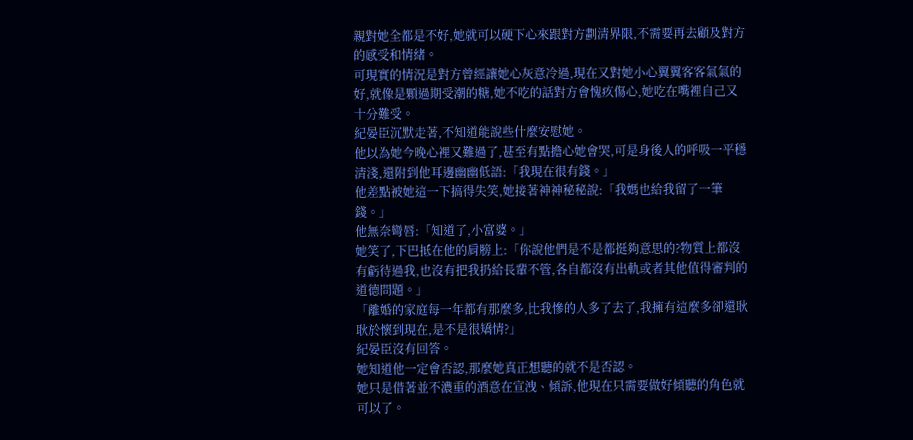親對她全都是不好,她就可以硬下心來跟對方劃清界限,不需要再去顧及對方的感受和情緒。
可現實的情況是對方曾經讓她心灰意冷過,現在又對她小心翼翼客客氣氣的好,就像是顆過期受潮的糖,她不吃的話對方會愧疚傷心,她吃在嘴裡自己又十分難受。
紀晏臣沉默走著,不知道能說些什麼安慰她。
他以為她今晚心裡又難過了,甚至有點擔心她會哭,可是身後人的呼吸一平穩清淺,還附到他耳邊幽幽低語:「我現在很有錢。」
他差點被她這一下搞得失笑,她接著神神秘秘說:「我媽也給我留了一筆錢。」
他無奈彎唇:「知道了,小富婆。」
她笑了,下巴抵在他的肩膀上:「你說他們是不是都挺夠意思的?物質上都沒有虧待過我,也沒有把我扔給長輩不管,各自都沒有出軌或者其他值得審判的道德問題。」
「離婚的家庭每一年都有那麼多,比我慘的人多了去了,我擁有這麼多卻還耿耿於懷到現在,是不是很矯情?」
紀晏臣沒有回答。
她知道他一定會否認,那麼她真正想聽的就不是否認。
她只是借著並不濃重的酒意在宣洩、傾訴,他現在只需要做好傾聽的角色就可以了。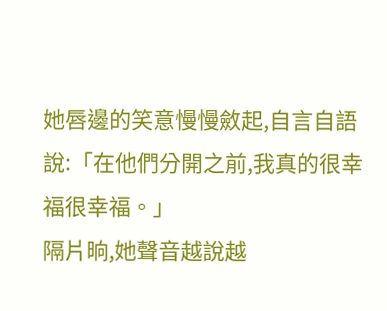她唇邊的笑意慢慢斂起,自言自語說:「在他們分開之前,我真的很幸福很幸福。」
隔片晌,她聲音越說越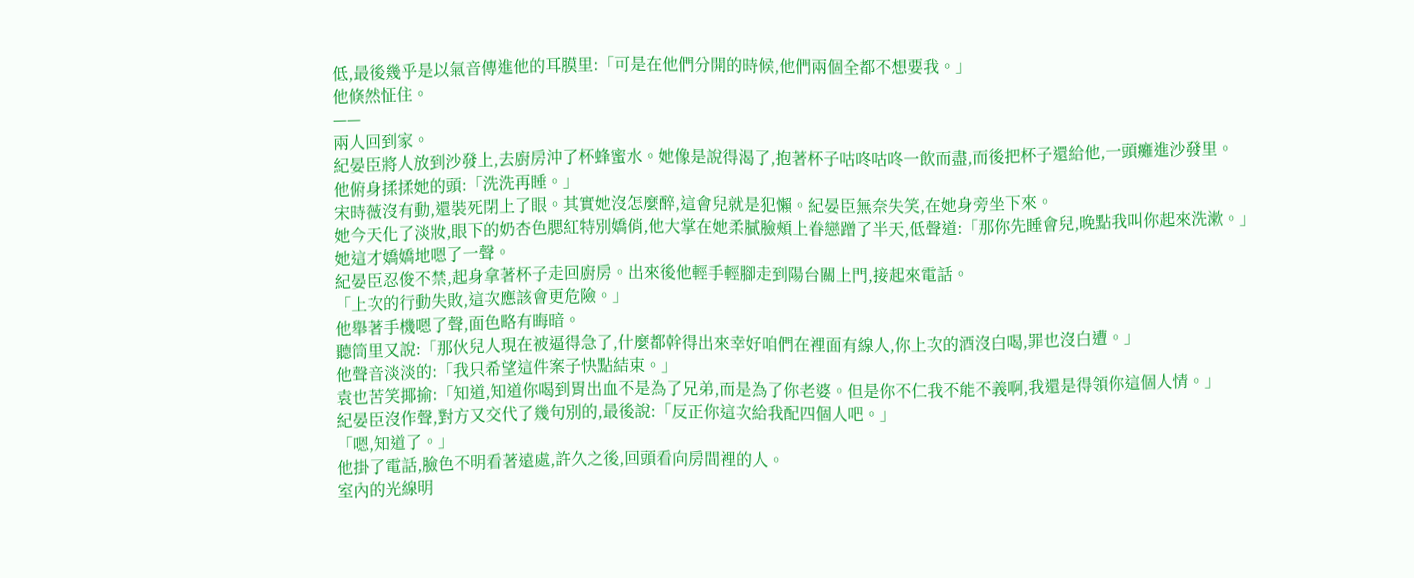低,最後幾乎是以氣音傳進他的耳膜里:「可是在他們分開的時候,他們兩個全都不想要我。」
他倏然怔住。
——
兩人回到家。
紀晏臣將人放到沙發上,去廚房沖了杯蜂蜜水。她像是說得渴了,抱著杯子咕咚咕咚一飲而盡,而後把杯子還給他,一頭癱進沙發里。
他俯身揉揉她的頭:「洗洗再睡。」
宋時薇沒有動,還裝死閉上了眼。其實她沒怎麼醉,這會兒就是犯懶。紀晏臣無奈失笑,在她身旁坐下來。
她今天化了淡妝,眼下的奶杏色腮紅特別嬌俏,他大掌在她柔膩臉頰上眷戀蹭了半天,低聲道:「那你先睡會兒,晚點我叫你起來洗漱。」
她這才嬌嬌地嗯了一聲。
紀晏臣忍俊不禁,起身拿著杯子走回廚房。出來後他輕手輕腳走到陽台關上門,接起來電話。
「上次的行動失敗,這次應該會更危險。」
他舉著手機嗯了聲,面色略有晦暗。
聽筒里又說:「那伙兒人現在被逼得急了,什麼都幹得出來幸好咱們在裡面有線人,你上次的酒沒白喝,罪也沒白遭。」
他聲音淡淡的:「我只希望這件案子快點結束。」
袁也苦笑揶揄:「知道,知道你喝到胃出血不是為了兄弟,而是為了你老婆。但是你不仁我不能不義啊,我還是得領你這個人情。」
紀晏臣沒作聲,對方又交代了幾句別的,最後說:「反正你這次給我配四個人吧。」
「嗯,知道了。」
他掛了電話,臉色不明看著遠處,許久之後,回頭看向房間裡的人。
室內的光線明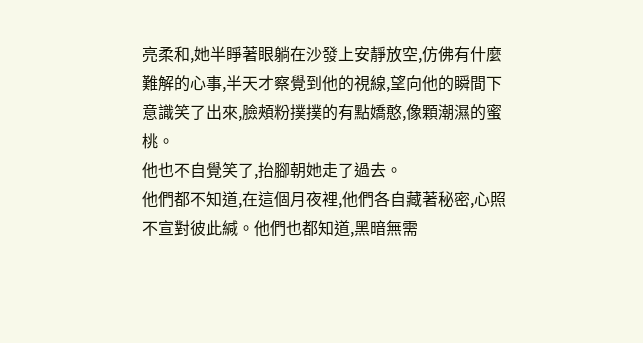亮柔和,她半睜著眼躺在沙發上安靜放空,仿佛有什麼難解的心事,半天才察覺到他的視線,望向他的瞬間下意識笑了出來,臉頰粉撲撲的有點嬌憨,像顆潮濕的蜜桃。
他也不自覺笑了,抬腳朝她走了過去。
他們都不知道,在這個月夜裡,他們各自藏著秘密,心照不宣對彼此緘。他們也都知道,黑暗無需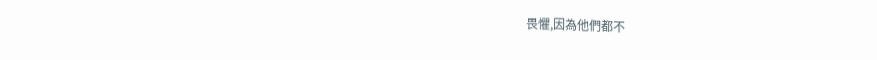畏懼,因為他們都不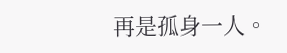再是孤身一人。